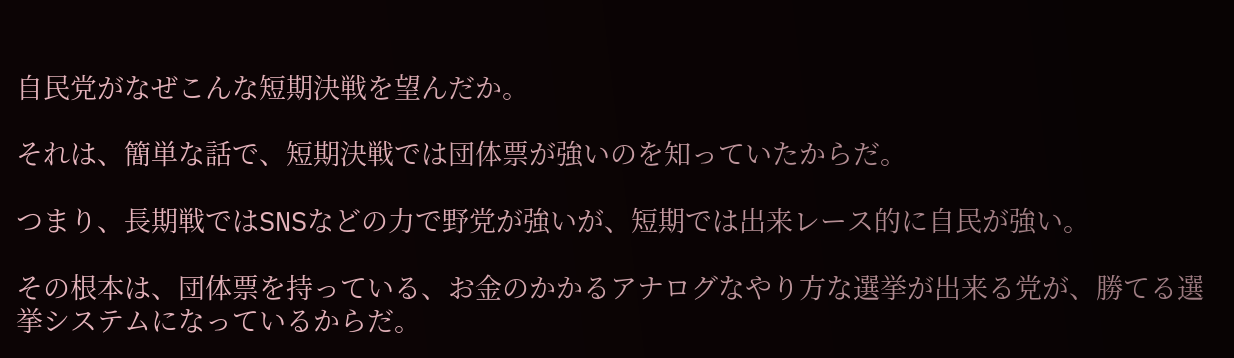自民党がなぜこんな短期決戦を望んだか。

それは、簡単な話で、短期決戦では団体票が強いのを知っていたからだ。

つまり、長期戦ではSNSなどの力で野党が強いが、短期では出来レース的に自民が強い。

その根本は、団体票を持っている、お金のかかるアナログなやり方な選挙が出来る党が、勝てる選挙システムになっているからだ。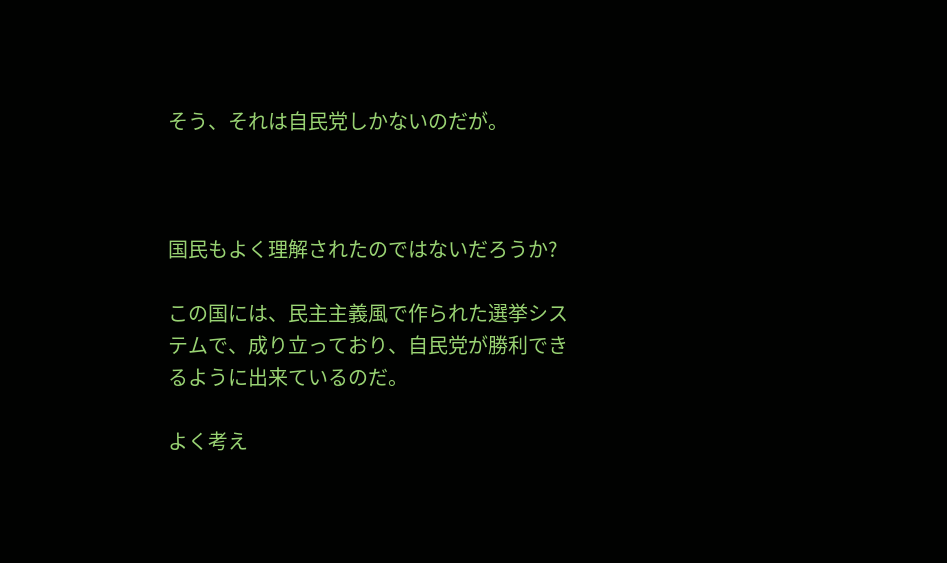そう、それは自民党しかないのだが。



国民もよく理解されたのではないだろうか?

この国には、民主主義風で作られた選挙システムで、成り立っており、自民党が勝利できるように出来ているのだ。

よく考え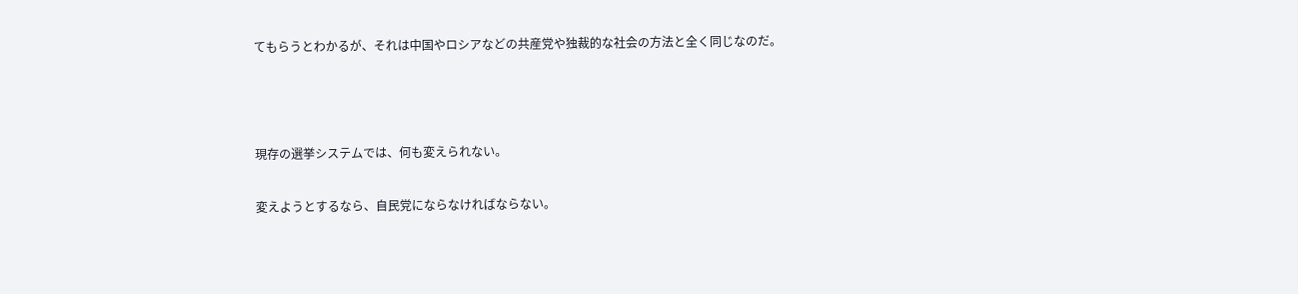てもらうとわかるが、それは中国やロシアなどの共産党や独裁的な社会の方法と全く同じなのだ。



現存の選挙システムでは、何も変えられない。

変えようとするなら、自民党にならなければならない。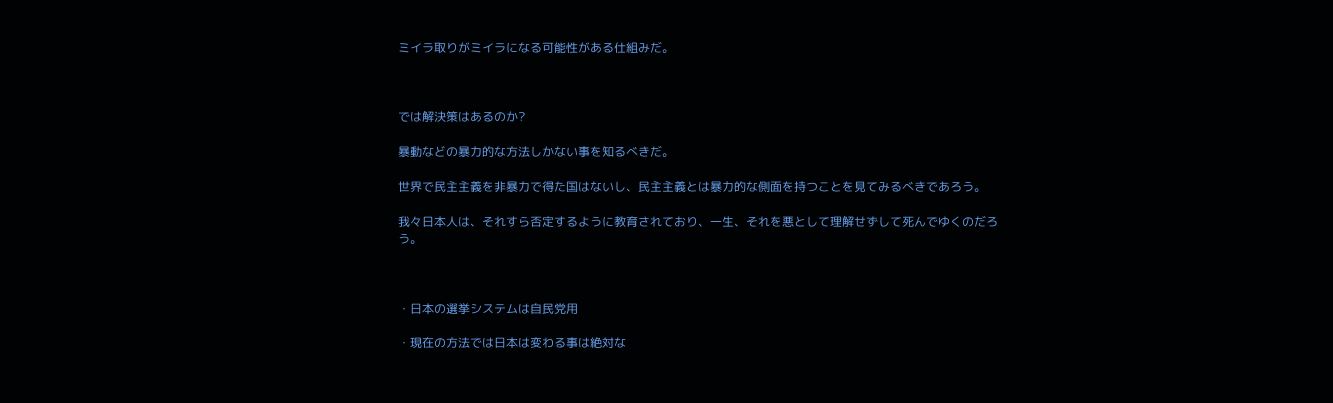ミイラ取りがミイラになる可能性がある仕組みだ。



では解決策はあるのか?

暴動などの暴力的な方法しかない事を知るべきだ。

世界で民主主義を非暴力で得た国はないし、民主主義とは暴力的な側面を持つことを見てみるべきであろう。

我々日本人は、それすら否定するように教育されており、一生、それを悪として理解せずして死んでゆくのだろう。



・日本の選挙システムは自民党用

・現在の方法では日本は変わる事は絶対な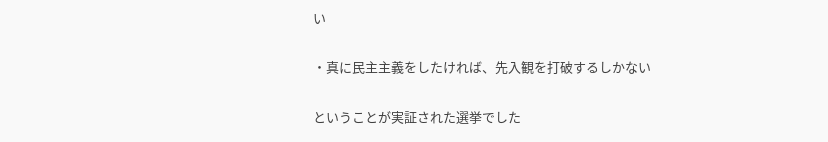い

・真に民主主義をしたければ、先入観を打破するしかない

ということが実証された選挙でした